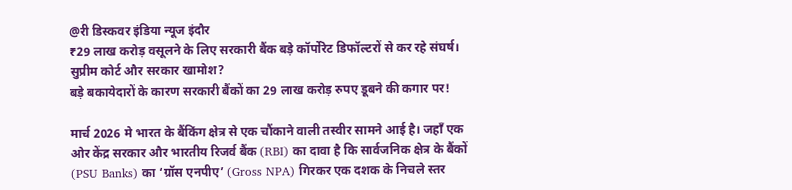@री डिस्कवर इंडिया न्यूज इंदौर
₹29 लाख करोड़ वसूलने के लिए सरकारी बैंक बड़े कॉर्पोरेट डिफॉल्टरों से कर रहे संघर्ष। सुप्रीम कोर्ट और सरकार खामोश?
बड़े बकायेदारों के कारण सरकारी बैंकों का 29 लाख करोड़ रुपए डूबने की कगार पर!

मार्च 2026 मे भारत के बैंकिंग क्षेत्र से एक चौंकाने वाली तस्वीर सामने आई है। जहाँ एक ओर केंद्र सरकार और भारतीय रिजर्व बैंक (RBI) का दावा है कि सार्वजनिक क्षेत्र के बैंकों (PSU Banks) का ‘ग्रॉस एनपीए’ (Gross NPA) गिरकर एक दशक के निचले स्तर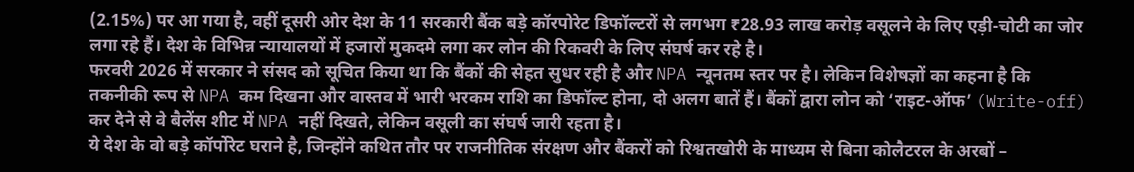(2.15%) पर आ गया है, वहीं दूसरी ओर देश के 11 सरकारी बैंक बड़े कॉरपोरेट डिफॉल्टरों से लगभग ₹28.93 लाख करोड़ वसूलने के लिए एड़ी-चोटी का जोर लगा रहे हैं। देश के विभिन्न न्यायालयों में हजारों मुकदमे लगा कर लोन की रिकवरी के लिए संघर्ष कर रहे है।
फरवरी 2026 में सरकार ने संसद को सूचित किया था कि बैंकों की सेहत सुधर रही है और NPA न्यूनतम स्तर पर है। लेकिन विशेषज्ञों का कहना है कि तकनीकी रूप से NPA कम दिखना और वास्तव में भारी भरकम राशि का डिफॉल्ट होना, दो अलग बातें हैं। बैंकों द्वारा लोन को ‘राइट-ऑफ’ (Write-off) कर देने से वे बैलेंस शीट में NPA नहीं दिखते, लेकिन वसूली का संघर्ष जारी रहता है।
ये देश के वो बड़े कॉर्पोरेट घराने है, जिन्होंने कथित तौर पर राजनीतिक संरक्षण और बैंकरों को रिश्वतखोरी के माध्यम से बिना कोलैटरल के अरबों –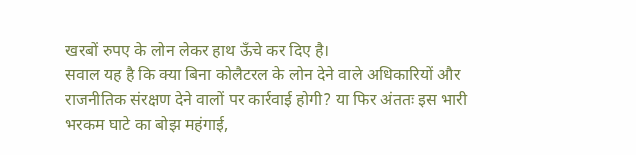खरबों रुपए के लोन लेकर हाथ ऊँचे कर दिए है।
सवाल यह है कि क्या बिना कोलैटरल के लोन देने वाले अधिकारियों और राजनीतिक संरक्षण देने वालों पर कार्रवाई होगी? या फिर अंततः इस भारी भरकम घाटे का बोझ महंगाई,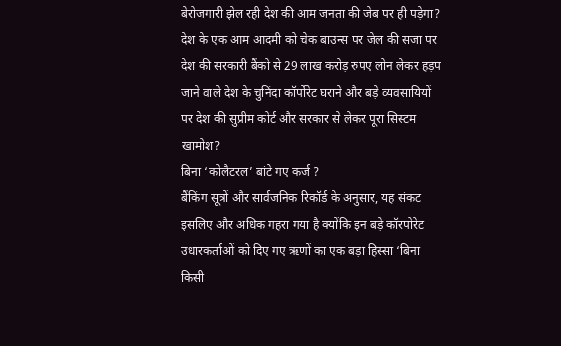बेरोजगारी झेल रही देश की आम जनता की जेब पर ही पड़ेगा?
देश के एक आम आदमी को चेक बाउन्स पर जेल की सजा पर देश की सरकारी बैंको से 29 लाख करोड़ रुपए लोन लेकर हड़प जाने वाले देश के चुनिंदा कॉर्पोरेट घराने और बड़े व्यवसायियों पर देश की सुप्रीम कोर्ट और सरकार से लेकर पूरा सिस्टम खामोश?
बिना ‘कोलैटरल’ बांटे गए कर्ज ?
बैंकिंग सूत्रों और सार्वजनिक रिकॉर्ड के अनुसार, यह संकट इसलिए और अधिक गहरा गया है क्योंकि इन बड़े कॉरपोरेट उधारकर्ताओं को दिए गए ऋणों का एक बड़ा हिस्सा ‘बिना किसी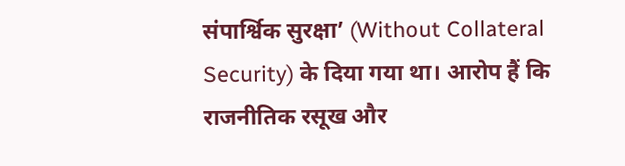संपार्श्विक सुरक्षा’ (Without Collateral Security) के दिया गया था। आरोप हैं कि राजनीतिक रसूख और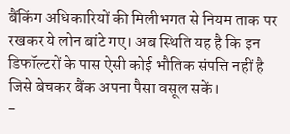बैंकिंग अधिकारियों की मिलीभगत से नियम ताक पर रखकर ये लोन बांटे गए। अब स्थिति यह है कि इन डिफॉल्टरों के पास ऐसी कोई भौतिक संपत्ति नहीं है जिसे बेचकर बैंक अपना पैसा वसूल सकें।
-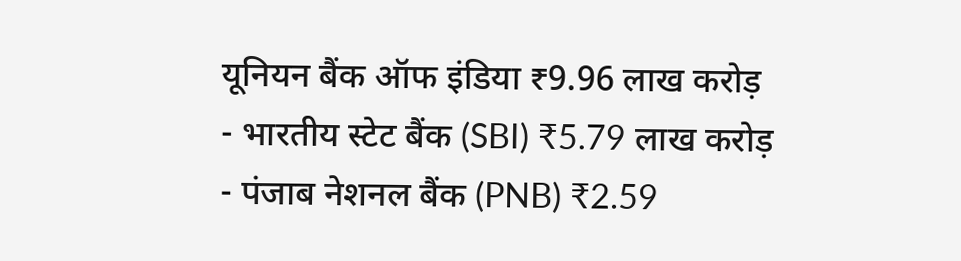यूनियन बैंक ऑफ इंडिया ₹9.96 लाख करोड़
- भारतीय स्टेट बैंक (SBI) ₹5.79 लाख करोड़
- पंजाब नेशनल बैंक (PNB) ₹2.59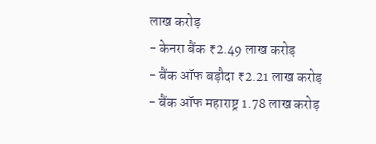लाख करोड़
- केनरा बैंक ₹2.49 लाख करोड़
- बैंक ऑफ बड़ौदा ₹2.21 लाख करोड़
- बैंक ऑफ महाराष्ट्र 1.78 लाख करोड़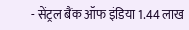- सेंट्रल बैंक ऑफ इंडिया 1.44 लाख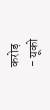करोड़
- यूको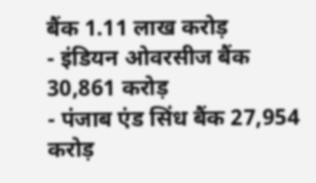बैंक 1.11 लाख करोड़
- इंडियन ओवरसीज बैंक 30,861 करोड़
- पंजाब एंड सिंध बैंक 27,954 करोड़